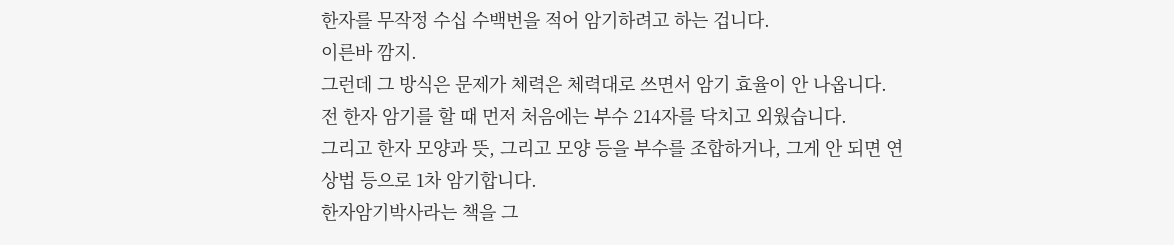한자를 무작정 수십 수백번을 적어 암기하려고 하는 겁니다.
이른바 깜지.
그런데 그 방식은 문제가 체력은 체력대로 쓰면서 암기 효율이 안 나옵니다.
전 한자 암기를 할 때 먼저 처음에는 부수 214자를 닥치고 외웠습니다.
그리고 한자 모양과 뜻, 그리고 모양 등을 부수를 조합하거나, 그게 안 되면 연상법 등으로 1차 암기합니다.
한자암기박사라는 책을 그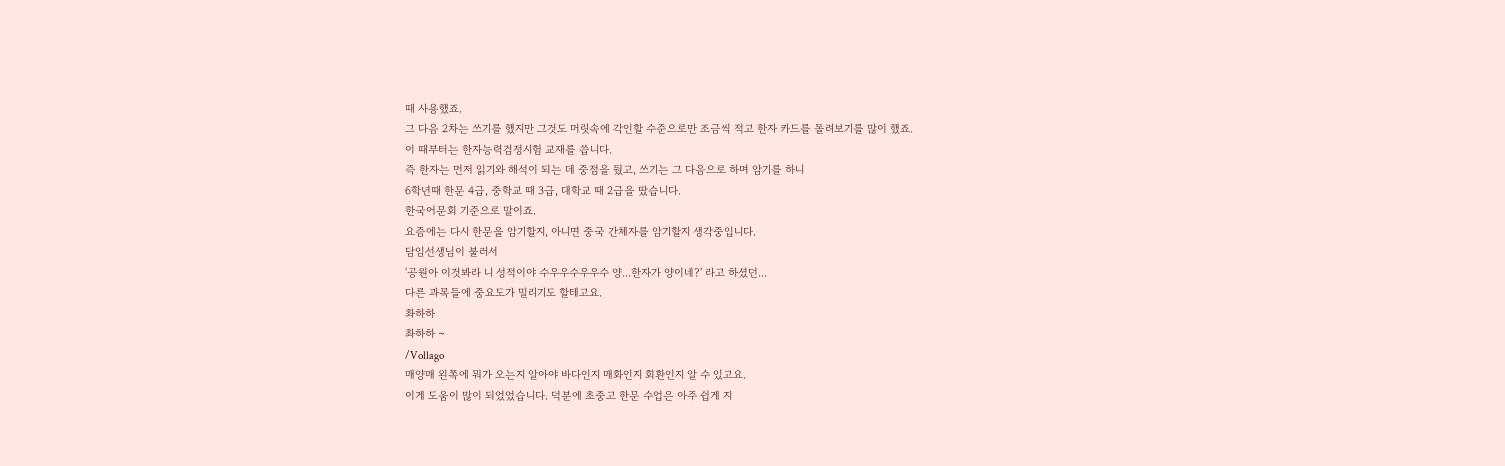때 사용했죠.
그 다음 2차는 쓰기를 했지만 그것도 머릿속에 각인할 수준으로만 조금씩 적고 한자 카드를 돌려보기를 많이 했죠.
이 때부터는 한자능력검정시험 교재를 씁니다.
즉 한자는 먼저 읽기와 해석이 되는 데 중점을 뒀고, 쓰기는 그 다음으로 하며 암기를 하니
6학년때 한문 4급, 중학교 때 3급, 대학교 때 2급을 땄습니다.
한국어문회 기준으로 말이죠.
요즘에는 다시 한문을 암기할지, 아니면 중국 간체자를 암기할지 생각중입니다.
담임선생님이 불러서
'공원아 이것봐라 니 성적이야 수우우수우우수 양...한자가 양이네?' 라고 하셨던...
다른 과목들에 중요도가 밀리기도 할테고요.
촤하하
촤하하 ~
/Vollago
매양매 왼쪽에 뭐가 오는지 알아야 바다인지 매화인지 회환인지 알 수 있고요.
이게 도움이 많이 되었었습니다. 덕분에 초중고 한문 수업은 아주 쉽게 지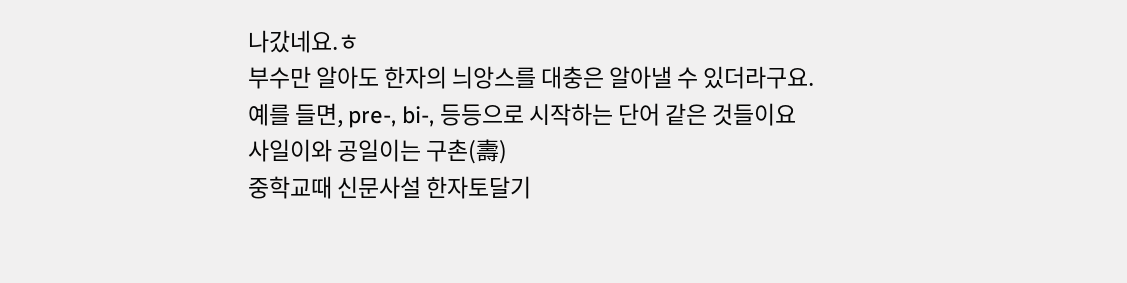나갔네요.ㅎ
부수만 알아도 한자의 늬앙스를 대충은 알아낼 수 있더라구요.
예를 들면, pre-, bi-, 등등으로 시작하는 단어 같은 것들이요
사일이와 공일이는 구촌(壽)
중학교때 신문사설 한자토달기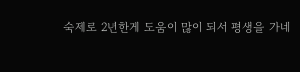숙제로 2년한게 도움이 많이 되서 평생을 가네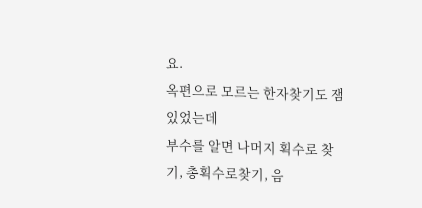요.
옥편으로 모르는 한자찾기도 잼있었는데
부수를 알면 나머지 획수로 찾기, 총획수로찾기, 음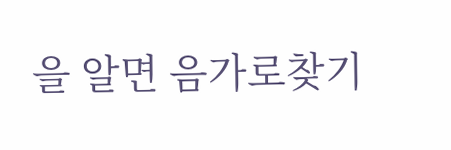을 알면 음가로찾기